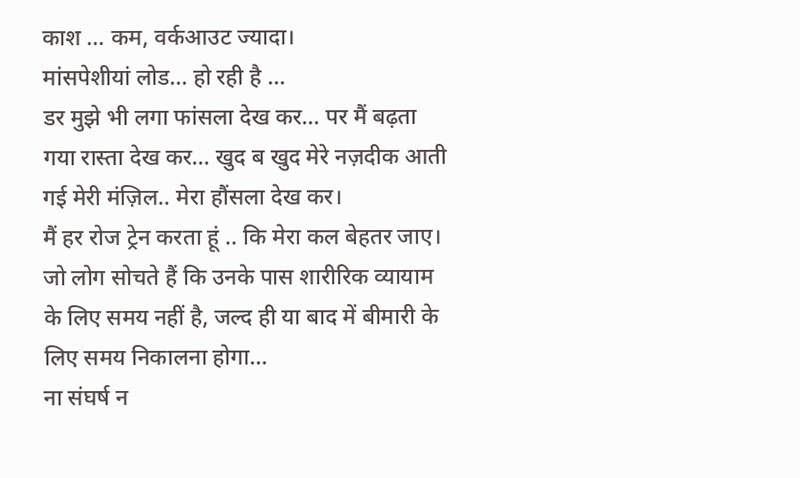काश … कम, वर्कआउट ज्यादा।
मांसपेशीयां लोड… हो रही है …
डर मुझे भी लगा फांसला देख कर… पर मैं बढ़ता गया रास्ता देख कर… खुद ब खुद मेरे नज़दीक आती गई मेरी मंज़िल.. मेरा हौंसला देख कर।
मैं हर रोज ट्रेन करता हूं .. कि मेरा कल बेहतर जाए।
जो लोग सोचते हैं कि उनके पास शारीरिक व्यायाम के लिए समय नहीं है, जल्द ही या बाद में बीमारी के लिए समय निकालना होगा…
ना संघर्ष न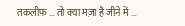तकलीफ … तो क्या मज़ा है जीने में …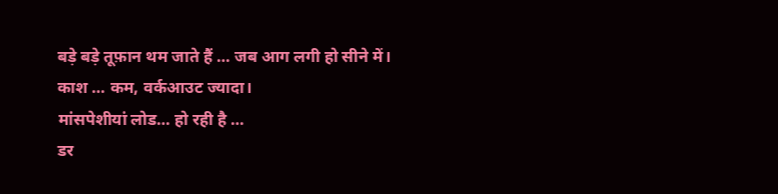बड़े बड़े तूफ़ान थम जाते हैं … जब आग लगी हो सीने में।
काश … कम, वर्कआउट ज्यादा।
मांसपेशीयां लोड… हो रही है …
डर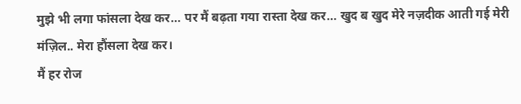मुझे भी लगा फांसला देख कर… पर मैं बढ़ता गया रास्ता देख कर… खुद ब खुद मेरे नज़दीक आती गई मेरी मंज़िल.. मेरा हौंसला देख कर।
मैं हर रोज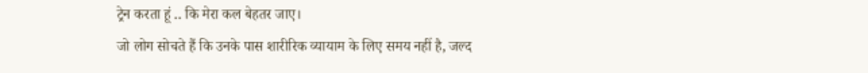ट्रेन करता हूं .. कि मेरा कल बेहतर जाए।
जो लोग सोचते हैं कि उनके पास शारीरिक व्यायाम के लिए समय नहीं है, जल्द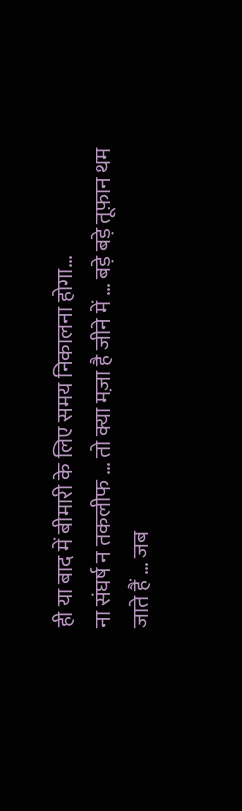ही या बाद में बीमारी के लिए समय निकालना होगा…
ना संघर्ष न तकलीफ … तो क्या मज़ा है जीने में … बड़े बड़े तूफ़ान थम जाते हैं … जब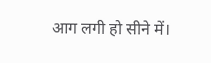आग लगी हो सीने में।